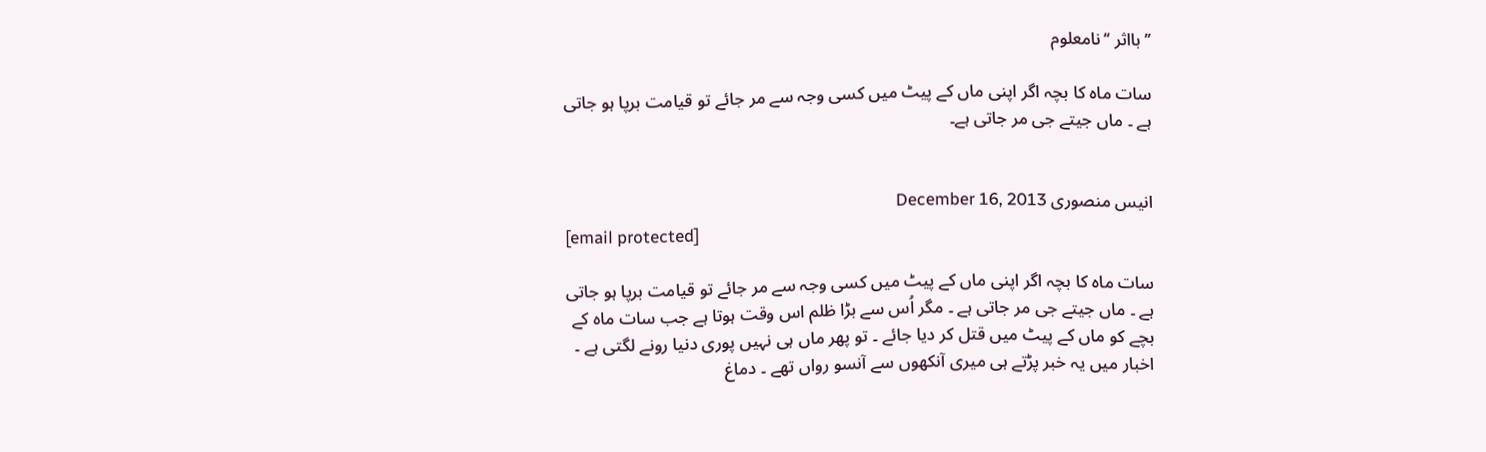’’بااثر ‘‘نامعلوم

سات ماہ کا بچہ اگر اپنی ماں کے پیٹ میں کسی وجہ سے مر جائے تو قیامت برپا ہو جاتی ہے ۔ ماں جیتے جی مر جاتی ہے۔


انیس منصوری December 16, 2013
[email protected]

سات ماہ کا بچہ اگر اپنی ماں کے پیٹ میں کسی وجہ سے مر جائے تو قیامت برپا ہو جاتی ہے ۔ ماں جیتے جی مر جاتی ہے ۔ مگر اُس سے بڑا ظلم اس وقت ہوتا ہے جب سات ماہ کے بچے کو ماں کے پیٹ میں قتل کر دیا جائے ۔ تو پھر ماں ہی نہیں پوری دنیا رونے لگتی ہے ۔ اخبار میں یہ خبر پڑتے ہی میری آنکھوں سے آنسو رواں تھے ۔ دماغ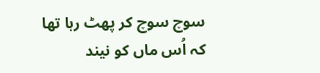سوچ سوچ کر پھٹ رہا تھا کہ اُس ماں کو نیند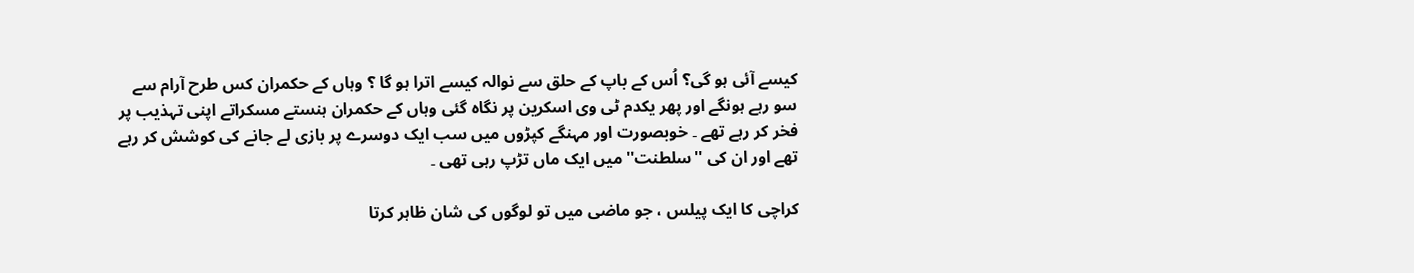کیسے آئی ہو گی؟ اُس کے باپ کے حلق سے نوالہ کیسے اترا ہو گا ؟ وہاں کے حکمران کس طرح آرام سے سو رہے ہونگے اور پھر یکدم ٹی وی اسکرین پر نگاہ گئی وہاں کے حکمران ہنستے مسکراتے اپنی تہذیب پر فخر کر رہے تھے ۔ خوبصورت اور مہنگے کپڑوں میں سب ایک دوسرے پر بازی لے جانے کی کوشش کر رہے تھے اور ان کی ''سلطنت'' میں ایک ماں تڑپ رہی تھی ۔

کراچی کا ایک پیلس ، جو ماضی میں تو لوگوں کی شان ظاہر کرتا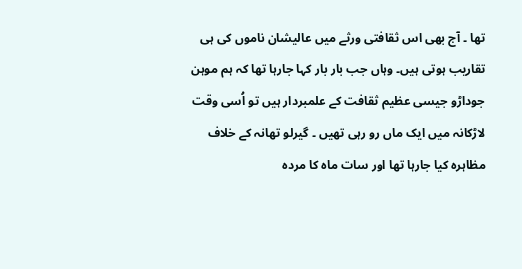تھا ۔ آج بھی اس ثقافتی ورثے میں عالیشان ناموں کی ہی تقاریب ہوتی ہیں۔ وہاں جب بار بار کہا جارہا تھا کہ ہم موہن جوداڑو جیسی عظیم ثقافت کے علمبردار ہیں تو اُسی وقت لاڑکانہ میں ایک ماں رو رہی تھیں ۔ گیرلو تھانہ کے خلاف مظاہرہ کیا جارہا تھا اور سات ماہ کا مردہ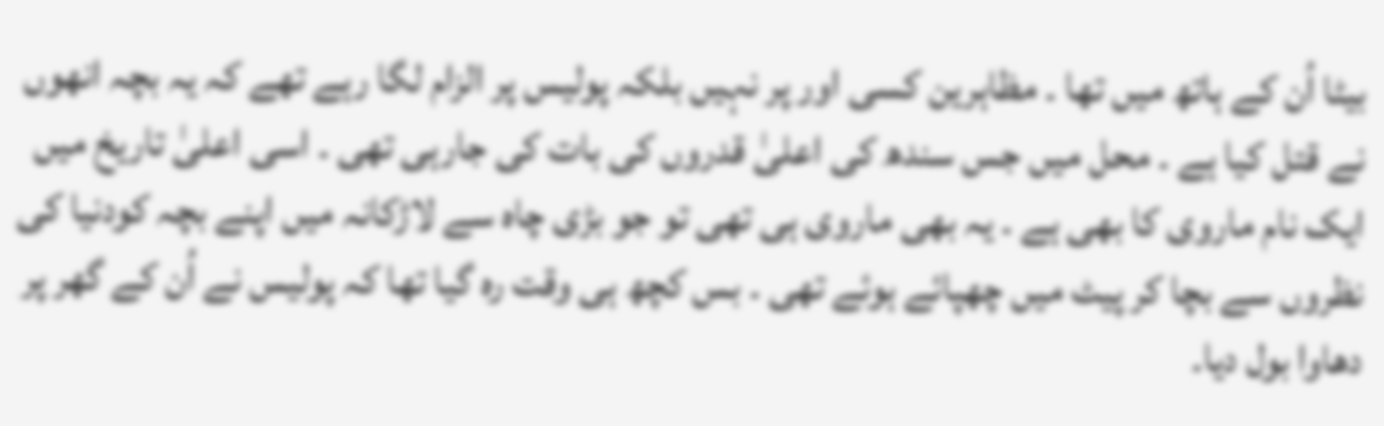بیٹا اُن کے ہاتھ میں تھا ۔ مظاہرین کسی اور پر نہیں بلکہ پولیس پر الزام لگا رہے تھے کہ یہ بچہ انھوں نے قتل کیا ہے ۔ محل میں جس سندھ کی اعلیٰ قدروں کی بات کی جارہی تھی ۔ اسی اعلیٰ تاریخ میں ایک نام ماروی کا بھی ہے ۔ یہ بھی ماروی ہی تھی تو جو بڑی چاہ سے لاڑکانہ میں اپنے بچہ کودنیا کی نظروں سے بچا کر پیٹ میں چھپائے ہوئے تھی ۔ بس کچھ ہی وقت رہ گیا تھا کہ پولیس نے اُن کے گھر پر دھاوا بول دیا۔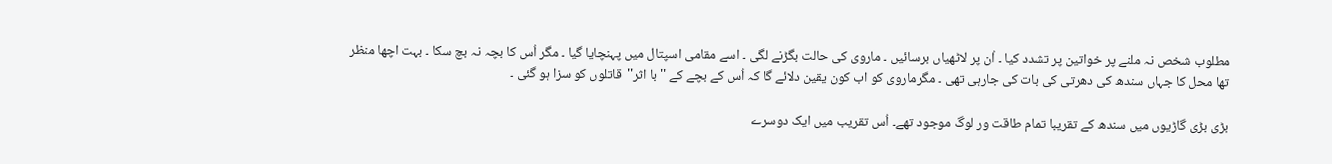مطلوب شخص نہ ملنے پر خواتین پر تشدد کیا ۔ اُن پر لاٹھیاں برسائیں ۔ ماروی کی حالت بگڑنے لگی ۔ اسے مقامی اسپتال میں پہنچایا گیا ۔ مگر اُس کا بچہ نہ بچ سکا ۔ بہت اچھا منظر تھا محل کا جہاں سندھ کی دھرتی کی بات کی جارہی تھی ۔ مگرماروی کو اب کون یقین دلائے گا کہ اُس کے بچے کے '' با اثر''قاتلوں کو سزا ہو گئی ۔

بڑی بڑی گاڑیوں میں سندھ کے تقریبا تمام طاقت ور لوگ موجود تھے۔ اُس تقریب میں ایک دوسرے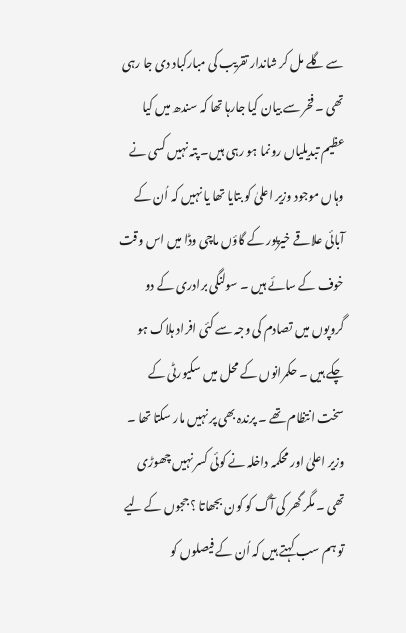سے گلے مل کر شاندار تقریب کی مبارکباد دی جا رہی تھی ۔ فخر سے بیان کیا جارہا تھا کہ سندھ میں کیا عظیم تبدیلیاں رونما ہو رہی ہیں۔ پتہ نہیں کسی نے وہاں موجود وزیر اعلیٰ کو بتایا تھا یا نہیں کہ اُن کے آبائی علاقے خیرپور کے گاؤں ماچی وڈا میں اس وقت خوف کے سائے ہیں ۔ سولنگی برادری کے دو گروپوں میں تصادم کی وجہ سے کئی افراد ہلاک ہو چکے ہیں ۔ حکمرانوں کے محل میں سکیورٹی کے سخت انتظام تھے ۔ پرندہ بھی پر نہیں مار سکتا تھا ۔ وزیر اعلیٰ اور محکمہ داخلہ نے کوئی کسر نہیں چھوڑی تھی ۔ مگر گھر کی آگ کو کون بجھاتا ؟ ججوں کے لیے تو ہم سب کہتے ہیں کہ اُن کے فیصلوں کو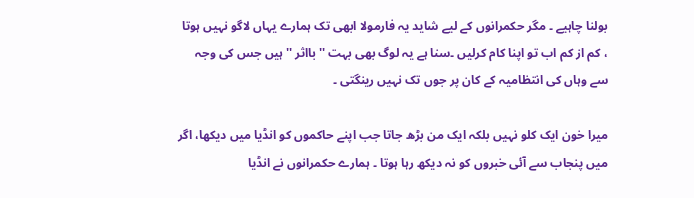بولنا چاہیے ۔ مگر حکمرانوں کے لیے شاید یہ فارمولا ابھی تک ہمارے یہاں لاگو نہیں ہوتا ، کم از کم اب تو اپنا کام کرلیں ۔سنا ہے یہ لوگ بھی بہت '' بااثر '' ہیں جس کی وجہ سے وہاں کی انتظامیہ کے کان پر جوں تک نہیں رینگتی ۔

میرا خون ایک کلو نہیں بلکہ ایک من بڑھ جاتا جب اپنے حاکموں کو انڈیا میں دیکھا، اگر میں پنجاب سے آئی خبروں کو نہ دیکھ رہا ہوتا ۔ ہمارے حکمرانوں نے انڈیا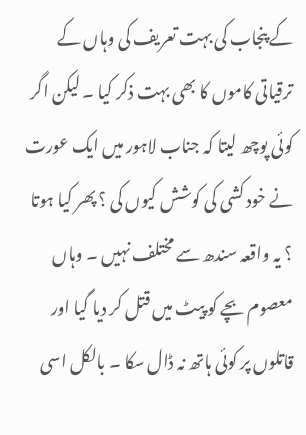کے پنجاب کی بہت تعریف کی وہاں کے ترقیاتی کاموں کا بھی بہت ذکر کیا ۔ لیکن اگر کوئی پوچھ لیتا کہ جناب لاہور میں ایک عورت نے خود کشی کی کوشش کیوں کی ؟ پھر کیا ہوتا ؟ یہ واقعہ سندھ سے مختلف نہیں ۔ وہاں معصوم بچے کو پیٹ میں قتل کر دیا گیا اور قاتلوں پر کوئی ہاتھ نہ ڈال سکا ۔ بالکل اسی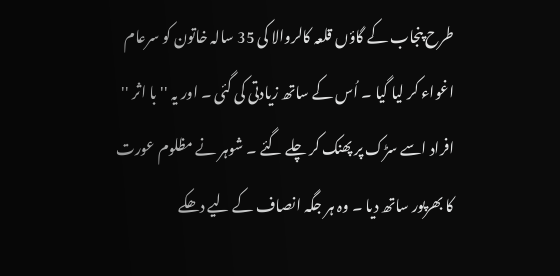طرح پنجاب کے گاؤں قلعہ کالروالا کی 35 سالہ خاتون کو سرعام اغواء کر لیا گیا ۔ اُس کے ساتھ زیادتی کی گئی ۔ اور یہ '' با اثر '' افراد اسے سڑک پر پھنک کر چلے گئے ۔ شوہر نے مظلوم عورت کا بھرپور ساتھ دیا ۔ وہ ہر جگہ انصاف کے لیے دھکے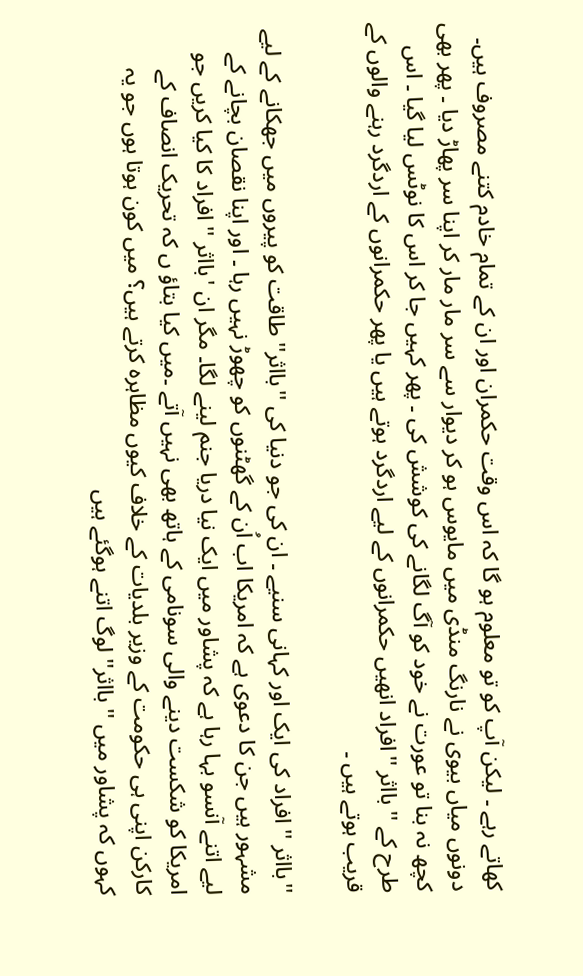کھاتے رہے ۔ لیکن آپ کو تو معلوم ہو گا کہ اس وقت حکمران اور ان کے تمام خادم کتنے مصروف ہیں۔ دونوں میاں بیوی نے نارنگ منڈی میں مایوس ہو کر دیوار سے سر مار مار کر اپنا سر پھاڑ دیا ۔ پھر بھی کچھ نہ بنا تو عورت نے خود کو آگ لگانے کی کوشش کی ۔ پھر کہیں جا کر اس کا نوٹس لیا گیا ۔ اس طرح کے '' بااثر ''افراد انھیں حکمرانوں کے لیے اردگرد ہوتے ہیں یا پھر حکمرانوں کے اردگرد رہنے والوں کے قریب ہوتے ہیں ۔

''بااثر '' افراد کی ایک اور کہانی سنیے ۔ ان کی جو دنیا کی ''بااثر'' طاقت کو پیروں میں جھکانے کے لیے مشہور ہیں جن کا دعوی ہے کہ امریکا اب اُن کے گھٹنوں کو چھوڑ نہیں رہا ۔ اور اپنا نقصان بچانے کے لیے اتنے آنسو بہا رہا ہے کہ پشاور میں ایک نیا دریا جنم لینے لگا۔ مگر ان 'بااثر '' افراد کا کیا کریں جو امریکا کو شکست دینے والی سونامی کے ہاتھ بھی نہیں آتے ۔میں کیا بتاؤ ں کہ تحریک انصاف کے کارکن اپنی ہی حکومت کے وزیر بلدیات کے خلاف کیوں مظاہرہ کرتے ہیں؟ میں کون ہوتا ہوں جو یہ کہوں کہ پشاور میں '' بااثر'' لوگ اتنے ہوگئے ہیں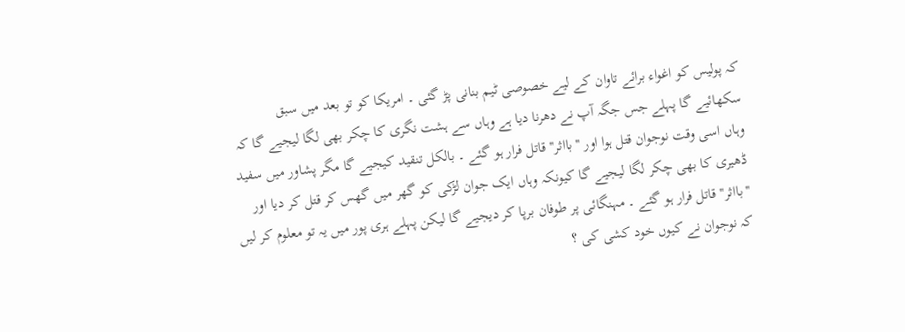کہ پولیس کو اغواء برائے تاوان کے لیے خصوصی ٹیم بنانی پڑ گئی ۔ امریکا کو تو بعد میں سبق سکھائیے گا پہلے جس جگہ آپ نے دھرنا دیا ہے وہاں سے ہشت نگری کا چکر بھی لگا لیجیے گا کہ وہاں اسی وقت نوجوان قتل ہوا اور ''بااثر'' قاتل فرار ہو گئے ۔ بالکل تنقید کیجیے گا مگر پشاور میں سفید ڈھیری کا بھی چکر لگا لیجیے گا کیونکہ وہاں ایک جوان لڑکی کو گھر میں گھس کر قتل کر دیا اور ''بااثر'' قاتل فرار ہو گئے ۔ مہنگائی پر طوفان برپا کر دیجیے گا لیکن پہلے ہری پور میں یہ تو معلوم کر لیں کہ نوجوان نے کیوں خود کشی کی ؟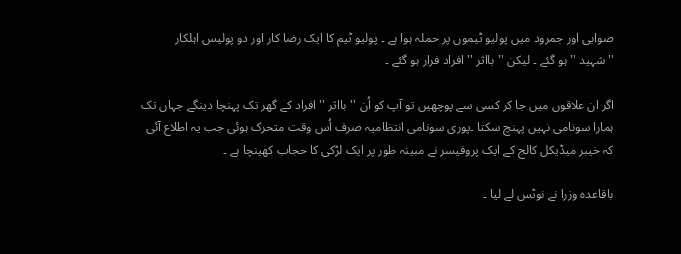صوابی اور جمرود میں پولیو ٹیموں پر حملہ ہوا ہے ۔ پولیو ٹیم کا ایک رضا کار اور دو پولیس اہلکار ''شہید '' ہو گئے ۔ لیکن ''بااثر '' افراد فرار ہو گئے ۔

اگر ان علاقوں میں جا کر کسی سے پوچھیں تو آپ کو اُن ''بااثر '' افراد کے گھر تک پہنچا دینگے جہاں تک ہمارا سونامی نہیں پہنچ سکتا ۔پوری سونامی انتظامیہ صرف اُس وقت متحرک ہوئی جب یہ اطلاع آئی کہ خیبر میڈیکل کالج کے ایک پروفیسر نے مبینہ طور پر ایک لڑکی کا حجاب کھینچا ہے ۔

باقاعدہ وزرا نے نوٹس لے لیا ۔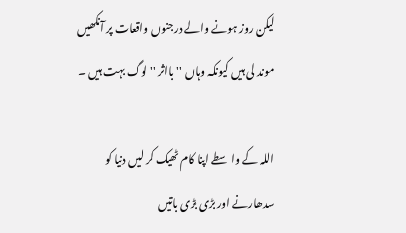لیکن روز ہونے والے درجنوں واقعات پر آنکھیں موند لی ہیں کیونکہ وہاں '' بااثر '' لوگ بہت ہیں ۔

اللہ کے واسطے اپنا کام ٹھیک کر لیں دنیا کو سدھارنے اور بڑی بڑی باتیں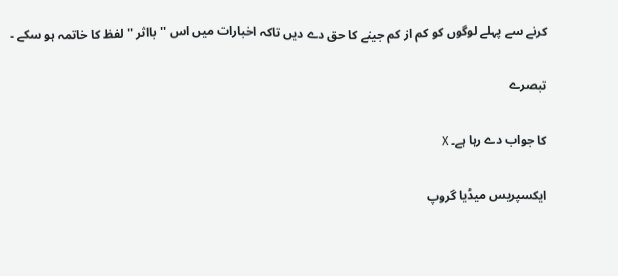کرنے سے پہلے لوگوں کو کم از کم جینے کا حق دے دیں تاکہ اخبارات میں اس ''بااثر '' لفظ کا خاتمہ ہو سکے ۔

تبصرے

کا جواب دے رہا ہے۔ X

ایکسپریس میڈیا گروپ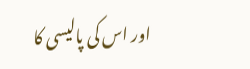اور اس کی پالیسی کا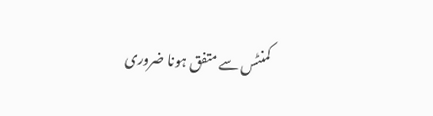کمنٹس سے متفق ہونا ضروری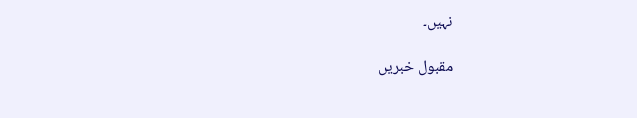نہیں۔

مقبول خبریں